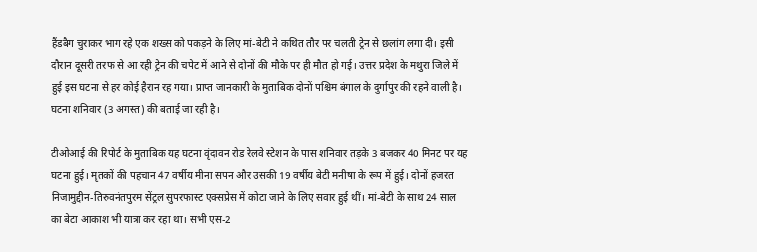हैंडबैग चुराकर भाग रहे एक शख्स को पकड़ने के लिए मां-बेटी ने कथित तौर पर चलती ट्रेन से छलांग लगा दी। इसी दौरान दूसरी तरफ से आ रही ट्रेन की चपेट में आने से दोनों की मौके पर ही मौत हो गई। उत्तर प्रदेश के मथुरा जिले में हुई इस घटना से हर कोई हैरान रह गया। प्राप्त जानकारी के मुताबिक दोनों पश्चिम बंगाल के दुर्गापुर की रहने वाली है। घटना शनिवार (3 अगस्त) की बताई जा रही है।

टीओआई की रिपोर्ट के मुताबिक यह घटना वृंदावन रोड रेलवे स्टेशन के पास शनिवार तड़के 3 बजकर 40 मिनट पर यह घटना हुई। मृतकों की पहचान 47 वर्षीय मीना सपन और उसकी 19 वर्षीय बेटी मनीषा के रूप में हुई। दोनों हजरत निजामुद्दीन-तिरुवनंतपुरम सेंट्रल सुपरफास्ट एक्सप्रेस में कोटा जाने के लिए सवार हुई थीं। मां-बेटी के साथ 24 साल का बेटा आकाश भी यात्रा कर रहा था। सभी एस-2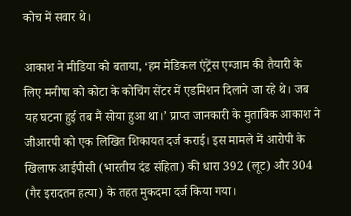कोच में सवार थे।

आकाश ने मीडिया को बताया, ‘हम मेडिकल एंट्रेंस एग्जाम की तैयारी के लिए मनीषा को कोटा के कोचिंग सेंटर में एडमिशन दिलाने जा रहे थे। जब यह घटना हुई तब मैं सोया हुआ था।’ प्राप्त जानकारी के मुताबिक आकाश ने जीआरपी को एक लिखित शिकायत दर्ज कराई। इस मामले में आरोपी के खिलाफ आईपीसी (भारतीय दंड संहिता) की धारा 392 (लूट) और 304 (गैर इरादतन हत्या) के तहत मुकदमा दर्ज किया गया।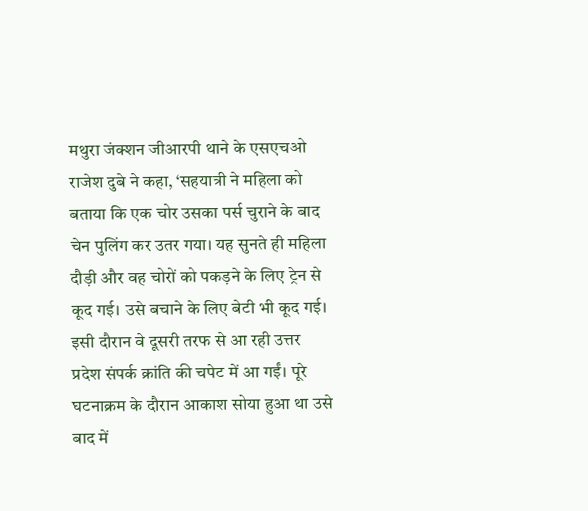मथुरा जंक्शन जीआरपी थाने के एसएचओ राजेश दुबे ने कहा, ‘सहयात्री ने महिला को बताया कि एक चोर उसका पर्स चुराने के बाद चेन पुलिंग कर उतर गया। यह सुनते ही महिला दौड़ी और वह चोरों को पकड़ने के लिए ट्रेन से कूद गई। उसे बचाने के लिए बेटी भी कूद गई। इसी दौरान वे दूसरी तरफ से आ रही उत्तर प्रदेश संपर्क क्रांति की चपेट में आ गईं। पूरे घटनाक्रम के दौरान आकाश सोया हुआ था उसे बाद में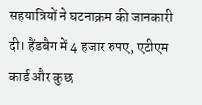सहयात्रियों ने घटनाक्रम की जानकारी दी। हैंडबैग में 4 हजार रुपए, एटीएम कार्ड और कुछ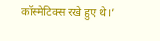कॉस्मेटिक्स रखे हुए थे।’